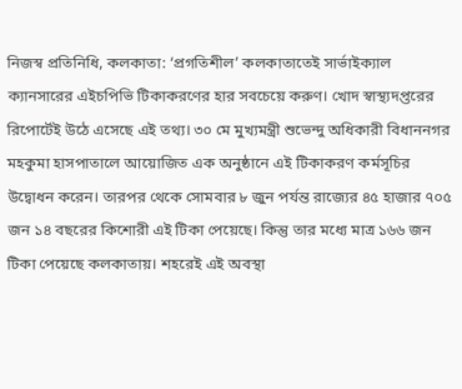নিজস্ব প্রতিনিধি, কলকাতা: ‘প্রগতিশীল’ কলকাতাতেই সার্ভাইক্যাল ক্যানসারের এইচপিভি টিকাকরণের হার সবচেয়ে করুণ। খোদ স্বাস্থ্যদপ্তরের রিপোর্টেই উঠে এসেছে এই তথ্য। ৩০ মে মুখ্যমন্ত্রী শুভেন্দু অধিকারী বিধাননগর মহকুমা হাসপাতালে আয়োজিত এক অনুষ্ঠানে এই টিকাকরণ কর্মসূচির উদ্বোধন করেন। তারপর থেকে সোমবার ৮ জুন পর্যন্ত রাজ্যের ৪৫ হাজার ৭০৫ জন ১৪ বছরের কিশোরী এই টিকা পেয়েছে। কিন্তু তার মধ্যে মাত্র ১৬৬ জন টিকা পেয়েছে কলকাতায়। শহরেই এই অবস্থা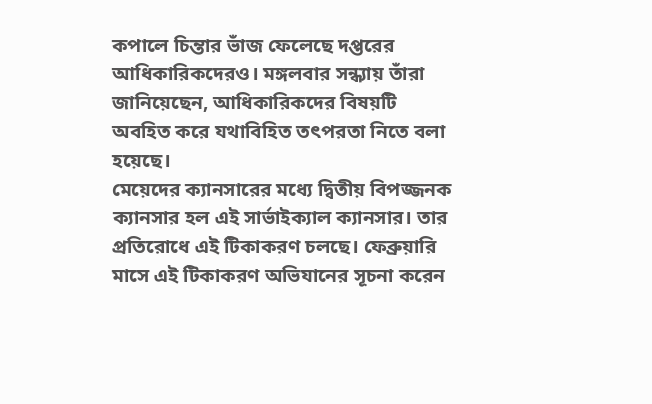কপালে চিন্তার ভাঁজ ফেলেছে দপ্তরের আধিকারিকদেরও। মঙ্গলবার সন্ধ্যায় তাঁরা জানিয়েছেন, আধিকারিকদের বিষয়টি অবহিত করে যথাবিহিত তৎপরতা নিতে বলা হয়েছে।
মেয়েদের ক্যানসারের মধ্যে দ্বিতীয় বিপজ্জনক ক্যানসার হল এই সার্ভাইক্যাল ক্যানসার। তার প্রতিরোধে এই টিকাকরণ চলছে। ফেব্রুয়ারি মাসে এই টিকাকরণ অভিযানের সূচনা করেন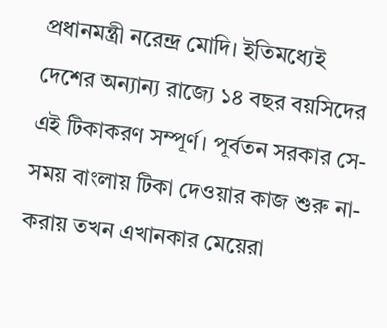প্রধানমন্ত্রী নরেন্দ্র মোদি। ইতিমধ্যেই দেশের অন্যান্য রাজ্যে ১৪ বছর বয়সিদের এই টিকাকরণ সম্পূর্ণ। পূর্বতন সরকার সে-সময় বাংলায় টিকা দেওয়ার কাজ শুরু না-করায় তখন এখানকার মেয়েরা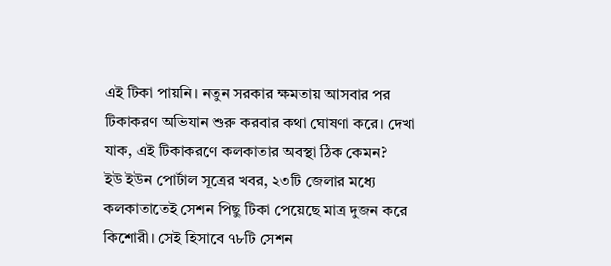এই টিকা পায়নি। নতুন সরকার ক্ষমতায় আসবার পর টিকাকরণ অভিযান শুরু করবার কথা ঘোষণা করে। দেখা যাক, এই টিকাকরণে কলকাতার অবস্থা ঠিক কেমন?
ইউ ইউন পোর্টাল সূত্রের খবর, ২৩টি জেলার মধ্যে কলকাতাতেই সেশন পিছু টিকা পেয়েছে মাত্র দুজন করে কিশোরী। সেই হিসাবে ৭৮টি সেশন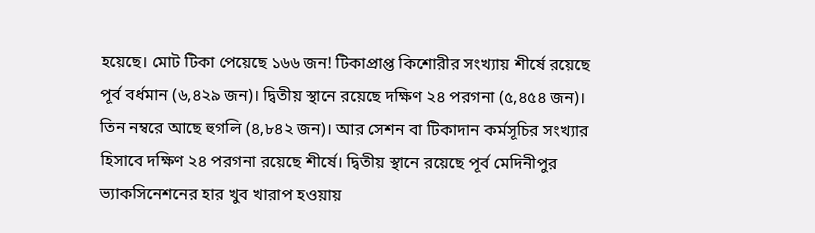হয়েছে। মোট টিকা পেয়েছে ১৬৬ জন! টিকাপ্রাপ্ত কিশোরীর সংখ্যায় শীর্ষে রয়েছে পূর্ব বর্ধমান (৬,৪২৯ জন)। দ্বিতীয় স্থানে রয়েছে দক্ষিণ ২৪ পরগনা (৫,৪৫৪ জন)। তিন নম্বরে আছে হুগলি (৪,৮৪২ জন)। আর সেশন বা টিকাদান কর্মসূচির সংখ্যার হিসাবে দক্ষিণ ২৪ পরগনা রয়েছে শীর্ষে। দ্বিতীয় স্থানে রয়েছে পূর্ব মেদিনীপুর ভ্যাকসিনেশনের হার খুব খারাপ হওয়ায়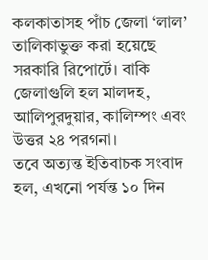কলকাতাসহ পাঁচ জেলা ‘লাল’ তালিকাভুক্ত করা হয়েছে সরকারি রিপোর্টে। বাকি জেলাগুলি হল মালদহ, আলিপুরদুয়ার, কালিম্পং এবং উত্তর ২৪ পরগনা।
তবে অত্যন্ত ইতিবাচক সংবাদ হল, এখনো পর্যন্ত ১০ দিন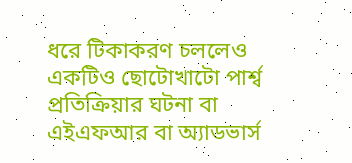ধরে টিকাকরণ চললেও একটিও ছোটোখাটো পার্শ্ব প্রতিক্রিয়ার ঘটনা বা এইএফআর বা অ্যাডভার্স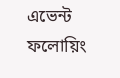এভেন্ট ফলোয়িং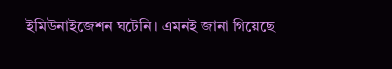ইমিউনাইজেশন ঘটেনি। এমনই জানা গিয়েছে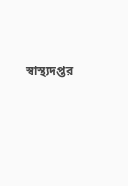স্বাস্থ্যদপ্তর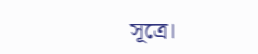সূত্রে।